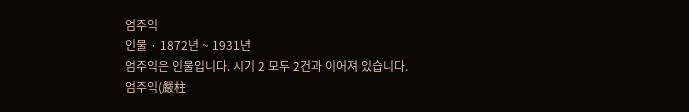엄주익
인물 · 1872년 ~ 1931년
엄주익은 인물입니다. 시기 2 모두 2건과 이어져 있습니다.
엄주익(嚴柱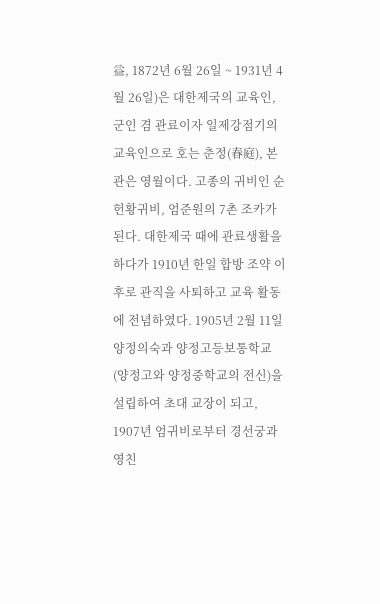益, 1872년 6월 26일 ~ 1931년 4월 26일)은 대한제국의 교육인, 군인 겸 관료이자 일제강점기의 교육인으로 호는 춘정(春庭), 본관은 영월이다. 고종의 귀비인 순헌황귀비, 엄준원의 7촌 조카가 된다. 대한제국 때에 관료생활을 하다가 1910년 한일 합방 조약 이후로 관직을 사퇴하고 교육 활동에 전념하였다. 1905년 2월 11일 양정의숙과 양정고등보통학교(양정고와 양정중학교의 전신)을 설립하여 초대 교장이 되고, 1907년 엄귀비로부터 경선궁과 영친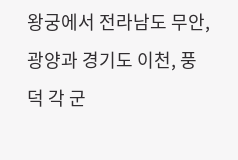왕궁에서 전라남도 무안, 광양과 경기도 이천, 풍덕 각 군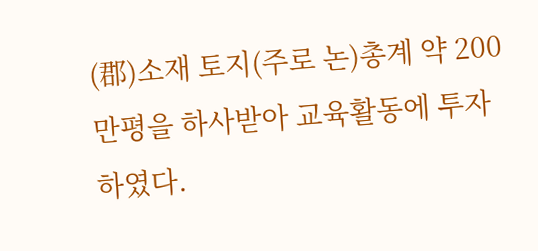(郡)소재 토지(주로 논)총계 약 200만평을 하사받아 교육활동에 투자하였다.